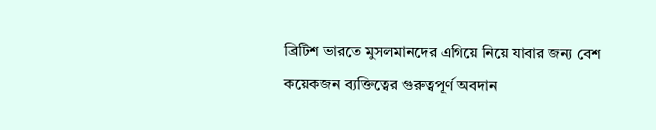ব্রিটিশ ভারতে মুসলমানদের এগিয়ে নিয়ে যাবার জন্য বেশ কয়েকজন ব্যক্তিত্বের গুরুত্বপূর্ণ অবদান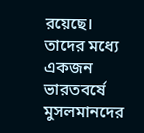রয়েছে। তাদের মধ্যে একজন ভারতবর্ষে মুসলমানদের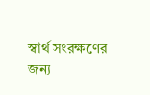স্বার্থ সংরক্ষণের জন্য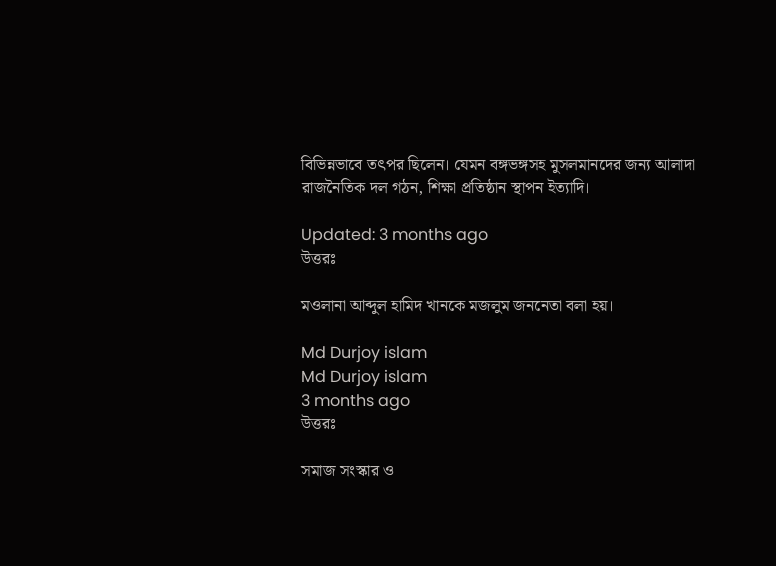বিভিন্নভাবে তৎপর ছিলেন। যেমন বঙ্গভঙ্গসহ মুসলমানদের জন্য আলাদা রাজনৈতিক দল গঠন, শিক্ষা প্রতিষ্ঠান স্থাপন ইত্যাদি।

Updated: 3 months ago
উত্তরঃ

মওলানা আব্দুল হামিদ খানকে মজলুম জননেতা বলা হয়।

Md Durjoy islam
Md Durjoy islam
3 months ago
উত্তরঃ

সমাজ সংস্কার ও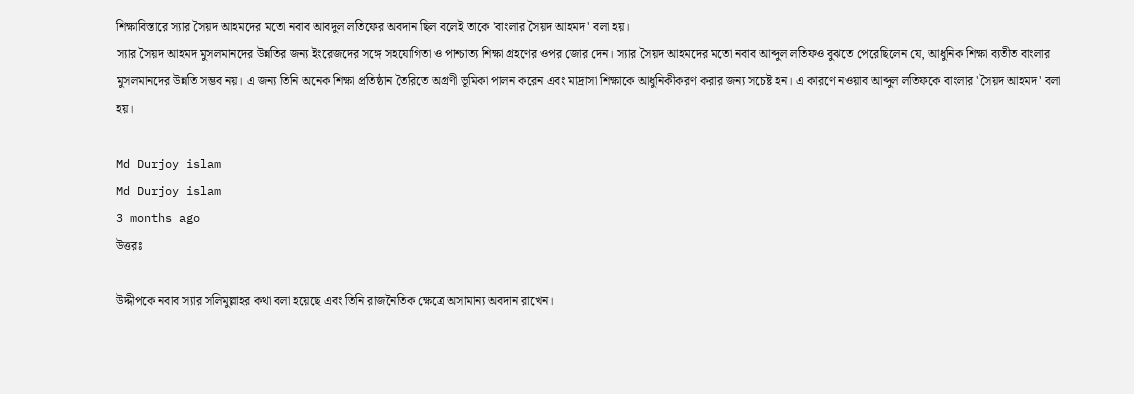শিক্ষাবিস্তারে স্যার সৈয়দ আহমদের মতো নবাব আবদুল লতিফের অবদান ছিল বলেই তাকে 'বাংলার সৈয়দ আহমদ' বলা হয়।
স্যার সৈয়দ আহমদ মুসলমানদের উন্নতির জন্য ইংরেজদের সঙ্গে সহযোগিতা ও পাশ্চাত্য শিক্ষা গ্রহণের ওপর জোর দেন। স্যার সৈয়দ আহমদের মতো নবাব আব্দুল লতিফও বুঝতে পেরেছিলেন যে, আধুনিক শিক্ষা ব্যতীত বাংলার মুসলমানদের উন্নতি সম্ভব নয়। এ জন্য তিনি অনেক শিক্ষা প্রতিষ্ঠান তৈরিতে অগ্রণী ভূমিকা পালন করেন এবং মাদ্রাসা শিক্ষাকে আধুনিকীকরণ করার জন্য সচেষ্ট হন। এ কারণে নওয়াব আব্দুল লতিফকে বাংলার 'সৈয়দ আহমদ' বলা হয়।

Md Durjoy islam
Md Durjoy islam
3 months ago
উত্তরঃ

উদ্দীপকে নবাব স্যার সলিমুল্লাহর কথা বলা হয়েছে এবং তিনি রাজনৈতিক ক্ষেত্রে অসামান্য অবদান রাখেন।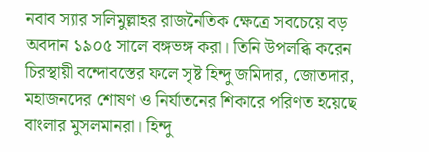নবাব স্যার সলিমুল্লাহর রাজনৈতিক ক্ষেত্রে সবচেয়ে বড় অবদান ১৯০৫ সালে বঙ্গভঙ্গ করা। তিনি উপলব্ধি করেন চিরস্থায়ী বন্দোবস্তের ফলে সৃষ্ট হিন্দু জমিদার, জোতদার, মহাজনদের শোষণ ও নির্যাতনের শিকারে পরিণত হয়েছে বাংলার মুসলমানরা। হিন্দু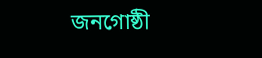জনগোষ্ঠী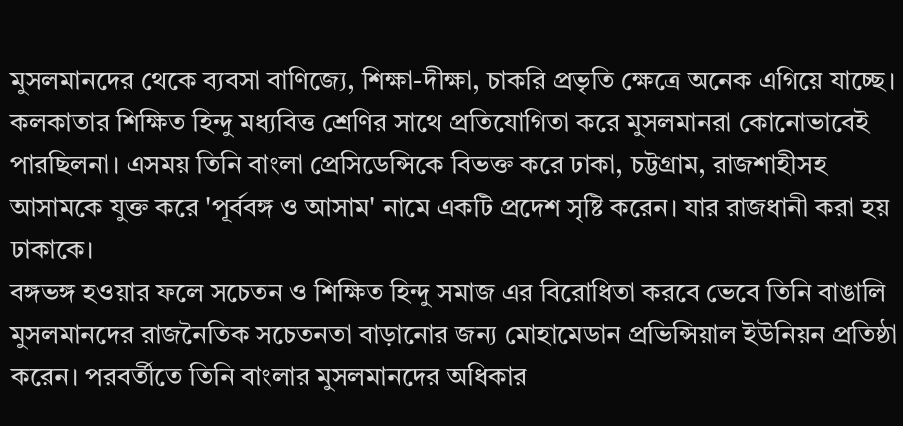মুসলমানদের থেকে ব্যবসা বাণিজ্যে, শিক্ষা-দীক্ষা, চাকরি প্রভৃতি ক্ষেত্রে অনেক এগিয়ে যাচ্ছে। কলকাতার শিক্ষিত হিন্দু মধ্যবিত্ত শ্রেণির সাথে প্রতিযোগিতা করে মুসলমানরা কোনোভাবেই পারছিলনা। এসময় তিনি বাংলা প্রেসিডেন্সিকে বিভক্ত করে ঢাকা, চট্টগ্রাম, রাজশাহীসহ আসামকে যুক্ত করে 'পূর্ববঙ্গ ও আসাম' নামে একটি প্রদেশ সৃষ্টি করেন। যার রাজধানী করা হয় ঢাকাকে।
বঙ্গভঙ্গ হওয়ার ফলে সচেতন ও শিক্ষিত হিন্দু সমাজ এর বিরোধিতা করবে ভেবে তিনি বাঙালি মুসলমানদের রাজনৈতিক সচেতনতা বাড়ানোর জন্য মোহামেডান প্রভিন্সিয়াল ইউনিয়ন প্রতিষ্ঠা করেন। পরবর্তীতে তিনি বাংলার মুসলমানদের অধিকার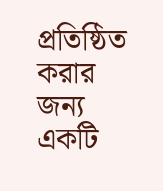প্রতিষ্ঠিত করার জন্য একটি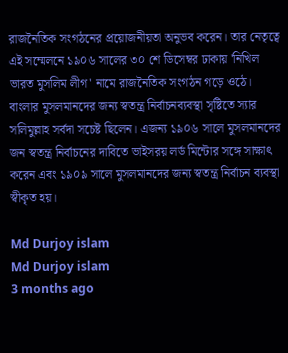রাজনৈতিক সংগঠনের প্রয়োজনীয়তা অনুভব করেন। তার নেতৃত্বে এই সম্মেলনে ১৯০৬ সালের ৩০ শে ডিসেম্বর ঢাকায় 'নিখিল ভারত মুসলিম লীগ' নামে রাজনৈতিক সংগঠন গড়ে ওঠে। বাংলার মুসলমানদের জন্য স্বতন্ত্র নির্বাচনব্যবস্থা সৃষ্টিতে স্যার সলিমুল্লাহ সর্বদা সচেষ্ট ছিলেন। এজন্য ১৯০৬ সালে মুসলমানদের জন স্বতন্ত্র নির্বাচনের দাবিতে ভাইসরয় লর্ড মিন্টোর সঙ্গে সাক্ষাৎ করেন এবং ১৯০৯ সালে মুসলমানদের জন্য স্বতন্ত্র নির্বাচন ব্যবস্থা স্বীকৃত হয়।

Md Durjoy islam
Md Durjoy islam
3 months ago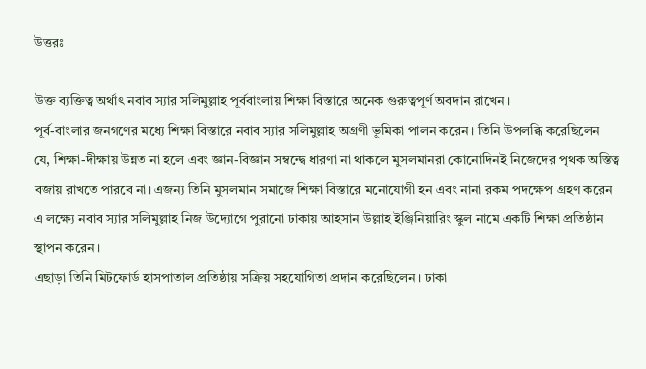উত্তরঃ

উক্ত ব্যক্তিত্ব অর্থাৎ নবাব স্যার সলিমুল্লাহ পূর্ববাংলায় শিক্ষা বিস্তারে অনেক গুরুত্বপূর্ণ অবদান রাখেন।
পূর্ব-বাংলার জনগণের মধ্যে শিক্ষা বিস্তারে নবাব স্যার সলিমুল্লাহ অগ্রণী ভূমিকা পালন করেন। তিনি উপলব্ধি করেছিলেন যে, শিক্ষা-দীক্ষায় উন্নত না হলে এবং জ্ঞান-বিজ্ঞান সম্বন্দ্বে ধারণা না থাকলে মুসলমানরা কোনোদিনই নিজেদের পৃথক অস্তিত্ব বজায় রাখতে পারবে না। এজন্য তিনি মুসলমান সমাজে শিক্ষা বিস্তারে মনোযোগী হন এবং নানা রকম পদক্ষেপ গ্রহণ করেন এ লক্ষ্যে নবাব স্যার সলিমুল্লাহ নিজ উদ্যোগে পুরানো ঢাকায় আহসান উল্লাহ ইঞ্জিনিয়ারিং স্কুল নামে একটি শিক্ষা প্রতিষ্ঠান স্থাপন করেন।
এছাড়া তিনি মিটফোর্ড হাসপাতাল প্রতিষ্ঠায় সক্রিয় সহযোগিতা প্রদান করেছিলেন। ঢাকা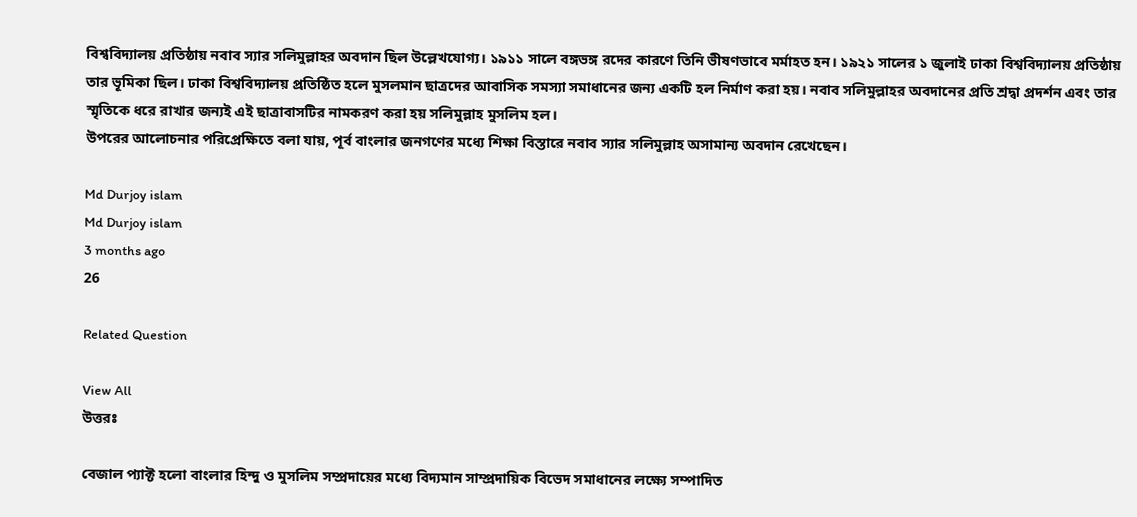বিশ্ববিদ্যালয় প্রতিষ্ঠায় নবাব স্যার সলিমুল্লাহর অবদান ছিল উল্লেখযোগ্য। ১৯১১ সালে বঙ্গভঙ্গ রদের কারণে তিনি ভীষণভাবে মর্মাহত হন। ১৯২১ সালের ১ জুলাই ঢাকা বিশ্ববিদ্যালয় প্রতিষ্ঠায় তার ভূমিকা ছিল। ঢাকা বিশ্ববিদ্যালয় প্রতিষ্ঠিত হলে মুসলমান ছাত্রদের আবাসিক সমস্যা সমাধানের জন্য একটি হল নির্মাণ করা হয়। নবাব সলিমুল্লাহর অবদানের প্রতি শ্রদ্বা প্রদর্শন এবং তার স্মৃতিকে ধরে রাখার জন্যই এই ছাত্রাবাসটির নামকরণ করা হয় সলিমুল্লাহ মুসলিম হল।
উপরের আলোচনার পরিপ্রেক্ষিতে বলা যায়, পূর্ব বাংলার জনগণের মধ্যে শিক্ষা বিস্তারে নবাব স্যার সলিমুল্লাহ অসামান্য অবদান রেখেছেন।

Md Durjoy islam
Md Durjoy islam
3 months ago
26

Related Question

View All
উত্তরঃ

বেজাল প্যাক্ট হলো বাংলার হিন্দু ও মুসলিম সম্প্রদায়ের মধ্যে বিদ্যমান সাম্প্রদায়িক বিভেদ সমাধানের লক্ষ্যে সম্পাদিত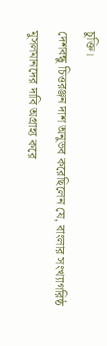চুক্তি।
দেশবন্ধু চিত্তরঞ্জন দাশ অনুভব করেছিলেন যে, বাংলার সংখ্যাগরিষ্ঠ মুসলমানদের দাবি অগ্রাহ্য করে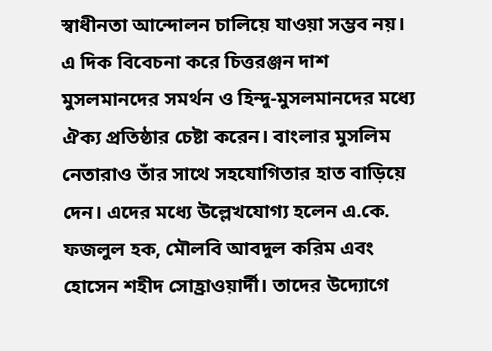স্বাধীনতা আন্দোলন চালিয়ে যাওয়া সম্ভব নয়। এ দিক বিবেচনা করে চিত্তরঞ্জন দাশ মুসলমানদের সমর্থন ও হিন্দু-মুসলমানদের মধ্যে ঐক্য প্রতিষ্ঠার চেষ্টা করেন। বাংলার মুসলিম নেতারাও তাঁর সাথে সহযোগিতার হাত বাড়িয়ে দেন। এদের মধ্যে উল্লেখযোগ্য হলেন এ.কে. ফজলুল হক, মৌলবি আবদুল করিম এবং হোসেন শহীদ সোহ্রাওয়ার্দী। তাদের উদ্যোগে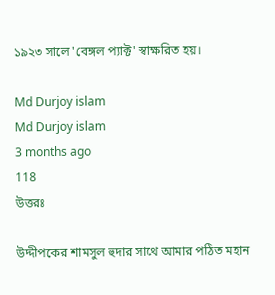১৯২৩ সালে 'বেঙ্গল প্যাক্ট' স্বাক্ষরিত হয়।

Md Durjoy islam
Md Durjoy islam
3 months ago
118
উত্তরঃ

উদ্দীপকের শামসুল হুদার সাথে আমার পঠিত মহান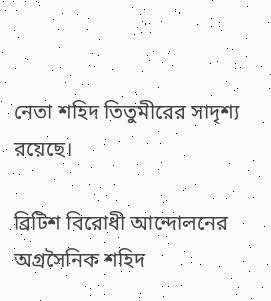নেতা শহিদ তিতুমীরের সাদৃশ্য রয়েছে।

ব্রিটিশ বিরোধী আন্দোলনের অগ্রসৈনিক শহিদ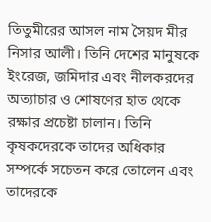তিতুমীরের আসল নাম সৈয়দ মীর নিসার আলী। তিনি দেশের মানুষকে ইংরেজ, জমিদার এবং নীলকরদের অত্যাচার ও শোষণের হাত থেকে রক্ষার প্রচেষ্টা চালান। তিনি কৃষকদেরকে তাদের অধিকার সম্পর্কে সচেতন করে তোলেন এবং তাদেরকে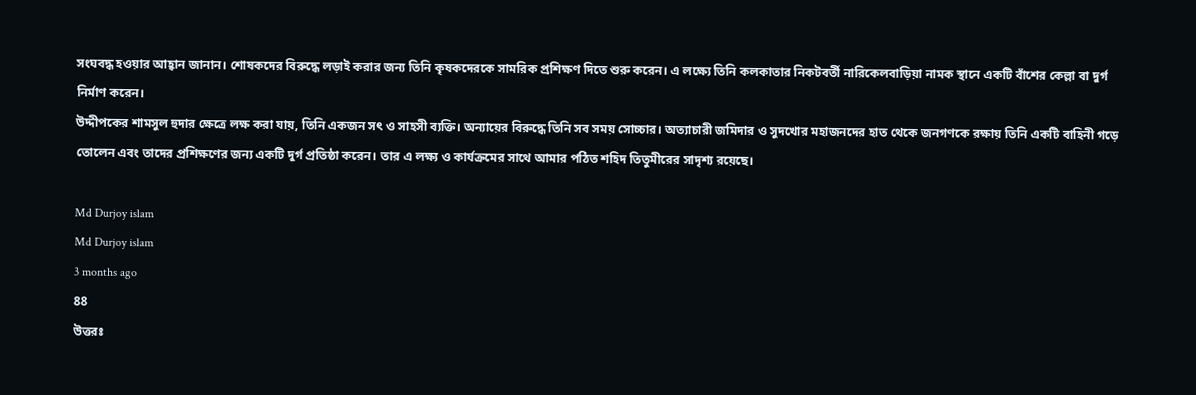সংঘবদ্ধ হওয়ার আহ্বান জানান। শোষকদের বিরুদ্ধে লড়াই করার জন্য তিনি কৃষকদেরকে সামরিক প্রশিক্ষণ দিতে শুরু করেন। এ লক্ষ্যে তিনি কলকাতার নিকটবর্তী নারিকেলবাড়িয়া নামক স্থানে একটি বাঁশের কেল্লা বা দুর্গ নির্মাণ করেন।
উদ্দীপকের শামসুল হুদার ক্ষেত্রে লক্ষ করা যায়, তিনি একজন সৎ ও সাহসী ব্যক্তি। অন্যায়ের বিরুদ্ধে তিনি সব সময় সোচ্চার। অত্যাচারী জমিদার ও সুদখোর মহাজনদের হাত থেকে জনগণকে রক্ষায় তিনি একটি বাহিনী গড়ে তোলেন এবং তাদের প্রশিক্ষণের জন্য একটি দুর্গ প্রতিষ্ঠা করেন। তার এ লক্ষ্য ও কার্যক্রমের সাথে আমার পঠিত শহিদ তিতুমীরের সাদৃশ্য রয়েছে।

Md Durjoy islam
Md Durjoy islam
3 months ago
88
উত্তরঃ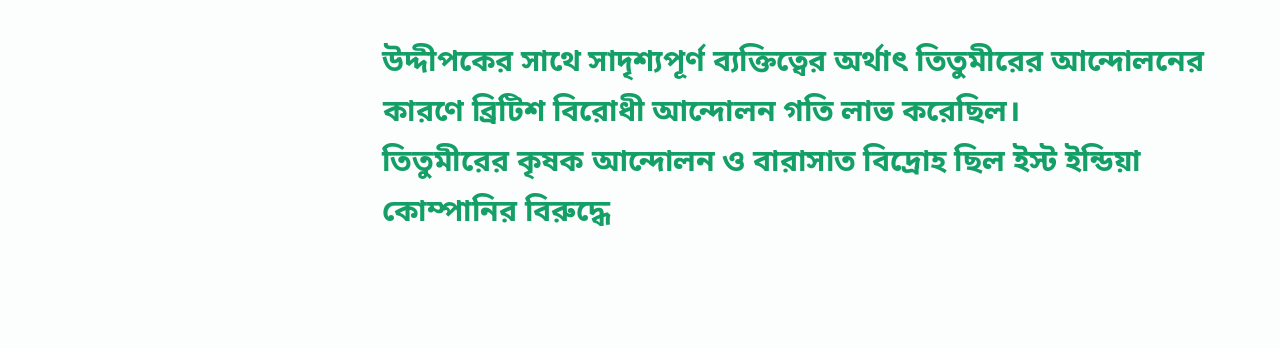উদ্দীপকের সাথে সাদৃশ্যপূর্ণ ব্যক্তিত্বের অর্থাৎ তিতুমীরের আন্দোলনের কারণে ব্রিটিশ বিরোধী আন্দোলন গতি লাভ করেছিল।
তিতুমীরের কৃষক আন্দোলন ও বারাসাত বিদ্রোহ ছিল ইস্ট ইন্ডিয়া কোম্পানির বিরুদ্ধে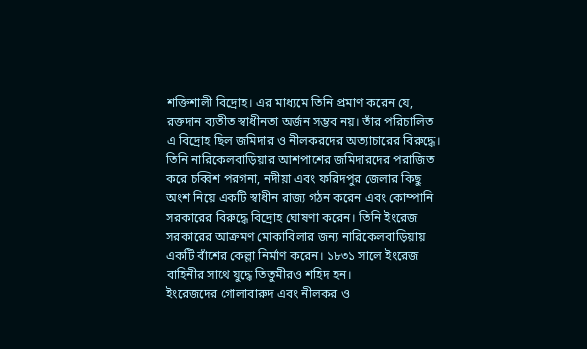শক্তিশালী বিদ্রোহ। এর মাধ্যমে তিনি প্রমাণ করেন যে, রক্তদান ব্যতীত স্বাধীনতা অর্জন সম্ভব নয়। তাঁর পরিচালিত এ বিদ্রোহ ছিল জমিদার ও নীলকরদের অত্যাচারের বিরুদ্ধে। তিনি নারিকেলবাড়িয়ার আশপাশের জমিদারদের পরাজিত করে চব্বিশ পরগনা, নদীয়া এবং ফরিদপুর জেলার কিছু অংশ নিয়ে একটি স্বাধীন রাজ্য গঠন করেন এবং কোম্পানি সরকারের বিরুদ্ধে বিদ্রোহ ঘোষণা করেন। তিনি ইংরেজ সরকারের আক্রমণ মোকাবিলার জন্য নারিকেলবাড়িয়ায় একটি বাঁশের কেল্লা নির্মাণ করেন। ১৮৩১ সালে ইংরেজ বাহিনীর সাথে যুদ্ধে তিতুমীরও শহিদ হন।
ইংরেজদের গোলাবারুদ এবং নীলকর ও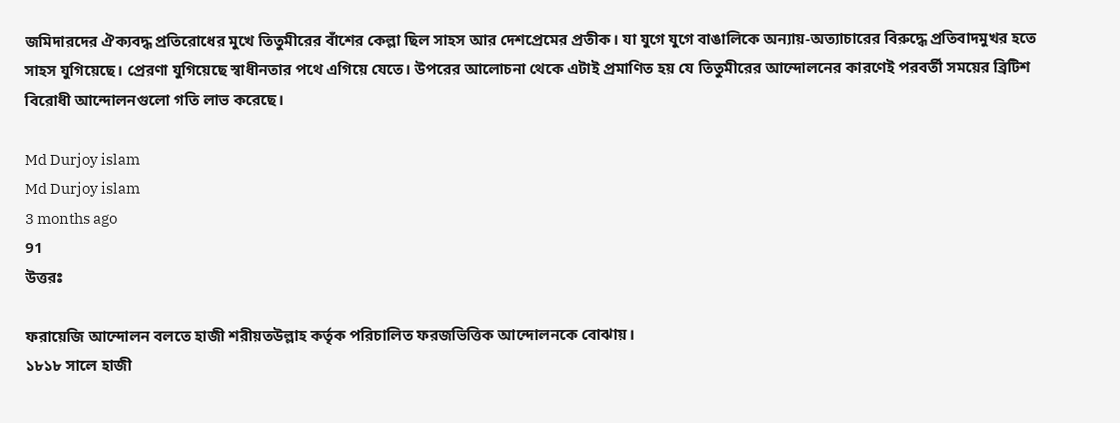জমিদারদের ঐক্যবদ্ধ প্রতিরোধের মুখে তিতুমীরের বাঁশের কেল্লা ছিল সাহস আর দেশপ্রেমের প্রতীক। যা যুগে যুগে বাঙালিকে অন্যায়-অত্যাচারের বিরুদ্ধে প্রতিবাদমুখর হতে সাহস যুগিয়েছে। প্রেরণা যুগিয়েছে স্বাধীনতার পথে এগিয়ে যেতে। উপরের আলোচনা থেকে এটাই প্রমাণিত হয় যে তিতুমীরের আন্দোলনের কারণেই পরবর্তী সময়ের ব্রিটিশ বিরোধী আন্দোলনগুলো গতি লাভ করেছে।

Md Durjoy islam
Md Durjoy islam
3 months ago
91
উত্তরঃ

ফরায়েজি আন্দোলন বলতে হাজী শরীয়তউল্লাহ কর্তৃক পরিচালিত ফরজভিত্তিক আন্দোলনকে বোঝায়।
১৮১৮ সালে হাজী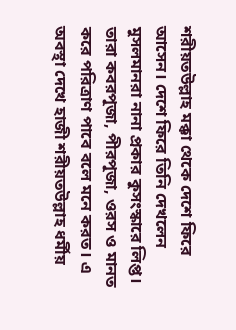শরীয়তউল্লাহ মক্কা থেকে দেশে ফিরে আসেন। দেশে ফিরে তিনি দেখলেন মুসলমানরা নানা প্রকার কুসংস্কারে লিপ্ত। তারা কবরপূজা, পীরপূজা, ওরস ও মানত করে পরিত্রাণ পাবে বলে মনে করত। এ অবস্থা দেখে হাজী শরীয়তউল্লাহ ধর্মীয়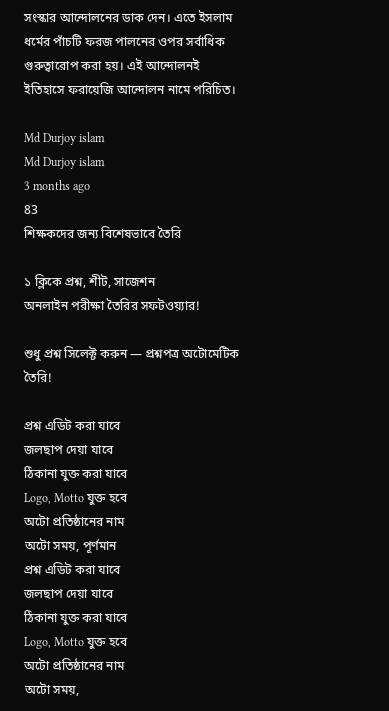সংস্কার আন্দোলনের ডাক দেন। এতে ইসলাম ধর্মের পাঁচটি ফরজ পালনের ওপর সর্বাধিক গুরুত্বারোপ করা হয়। এই আন্দোলনই ইতিহাসে ফরায়েজি আন্দোলন নামে পরিচিত।

Md Durjoy islam
Md Durjoy islam
3 months ago
83
শিক্ষকদের জন্য বিশেষভাবে তৈরি

১ ক্লিকে প্রশ্ন, শীট, সাজেশন
অনলাইন পরীক্ষা তৈরির সফটওয়্যার!

শুধু প্রশ্ন সিলেক্ট করুন — প্রশ্নপত্র অটোমেটিক তৈরি!

প্রশ্ন এডিট করা যাবে
জলছাপ দেয়া যাবে
ঠিকানা যুক্ত করা যাবে
Logo, Motto যুক্ত হবে
অটো প্রতিষ্ঠানের নাম
অটো সময়, পূর্ণমান
প্রশ্ন এডিট করা যাবে
জলছাপ দেয়া যাবে
ঠিকানা যুক্ত করা যাবে
Logo, Motto যুক্ত হবে
অটো প্রতিষ্ঠানের নাম
অটো সময়,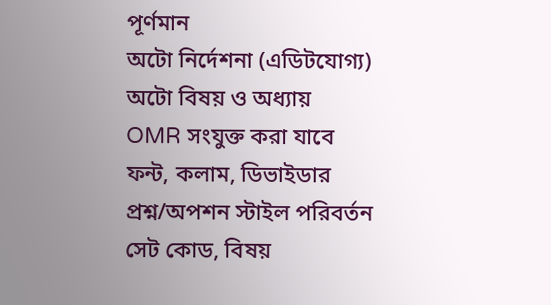পূর্ণমান
অটো নির্দেশনা (এডিটযোগ্য)
অটো বিষয় ও অধ্যায়
OMR সংযুক্ত করা যাবে
ফন্ট, কলাম, ডিভাইডার
প্রশ্ন/অপশন স্টাইল পরিবর্তন
সেট কোড, বিষয়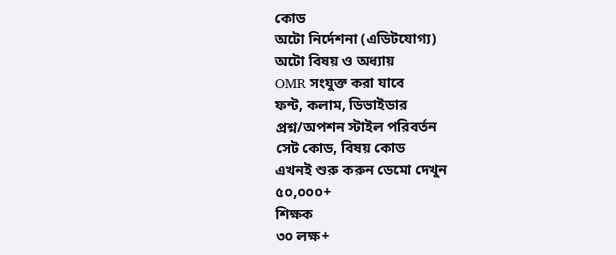কোড
অটো নির্দেশনা (এডিটযোগ্য)
অটো বিষয় ও অধ্যায়
OMR সংযুক্ত করা যাবে
ফন্ট, কলাম, ডিভাইডার
প্রশ্ন/অপশন স্টাইল পরিবর্তন
সেট কোড, বিষয় কোড
এখনই শুরু করুন ডেমো দেখুন
৫০,০০০+
শিক্ষক
৩০ লক্ষ+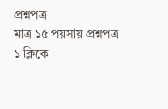প্রশ্নপত্র
মাত্র ১৫ পয়সায় প্রশ্নপত্র
১ ক্লিকে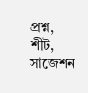প্রশ্ন, শীট, সাজেশন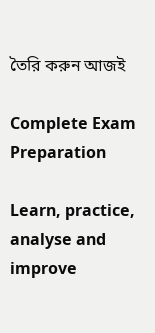তৈরি করুন আজই

Complete Exam
Preparation

Learn, practice, analyse and improve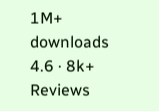1M+ downloads
4.6 · 8k+ Reviews